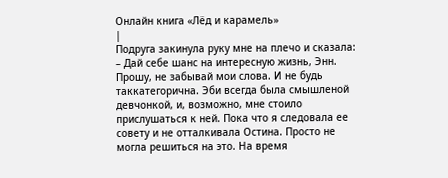Онлайн книга «Лёд и карамель»
|
Подруга закинула руку мне на плечо и сказала: – Дай себе шанс на интересную жизнь, Энн. Прошу, не забывай мои слова. И не будь таккатегорична. Эби всегда была смышленой девчонкой, и, возможно, мне стоило прислушаться к ней. Пока что я следовала ее совету и не отталкивала Остина. Просто не могла решиться на это. На время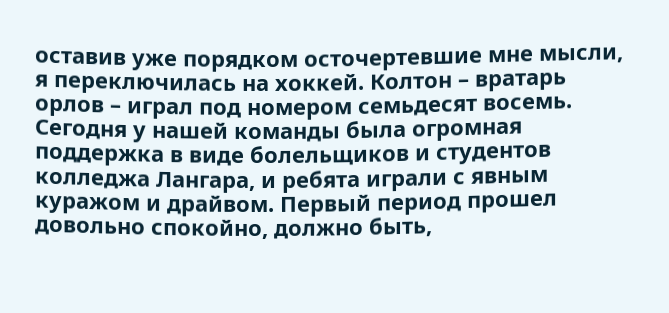оставив уже порядком осточертевшие мне мысли, я переключилась на хоккей. Колтон – вратарь орлов – играл под номером семьдесят восемь. Сегодня у нашей команды была огромная поддержка в виде болельщиков и студентов колледжа Лангара, и ребята играли с явным куражом и драйвом. Первый период прошел довольно спокойно, должно быть,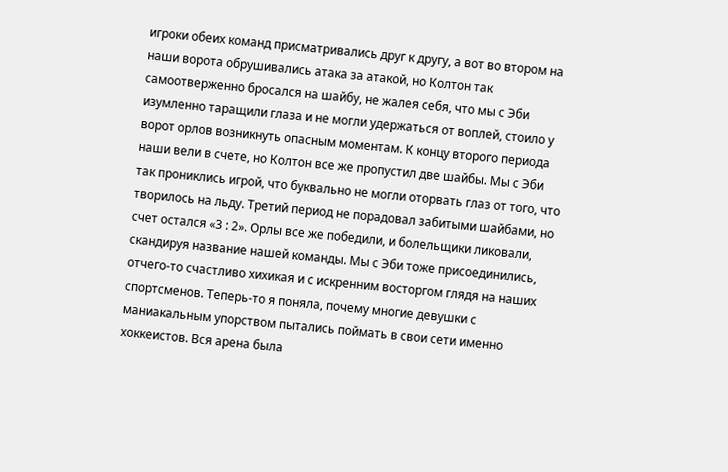игроки обеих команд присматривались друг к другу, а вот во втором на наши ворота обрушивались атака за атакой, но Колтон так самоотверженно бросался на шайбу, не жалея себя, что мы с Эби изумленно таращили глаза и не могли удержаться от воплей, стоило у ворот орлов возникнуть опасным моментам. К концу второго периода наши вели в счете, но Колтон все же пропустил две шайбы. Мы с Эби так прониклись игрой, что буквально не могли оторвать глаз от того, что творилось на льду. Третий период не порадовал забитыми шайбами, но счет остался «3 : 2». Орлы все же победили, и болельщики ликовали, скандируя название нашей команды. Мы с Эби тоже присоединились, отчего-то счастливо хихикая и с искренним восторгом глядя на наших спортсменов. Теперь-то я поняла, почему многие девушки с маниакальным упорством пытались поймать в свои сети именно хоккеистов. Вся арена была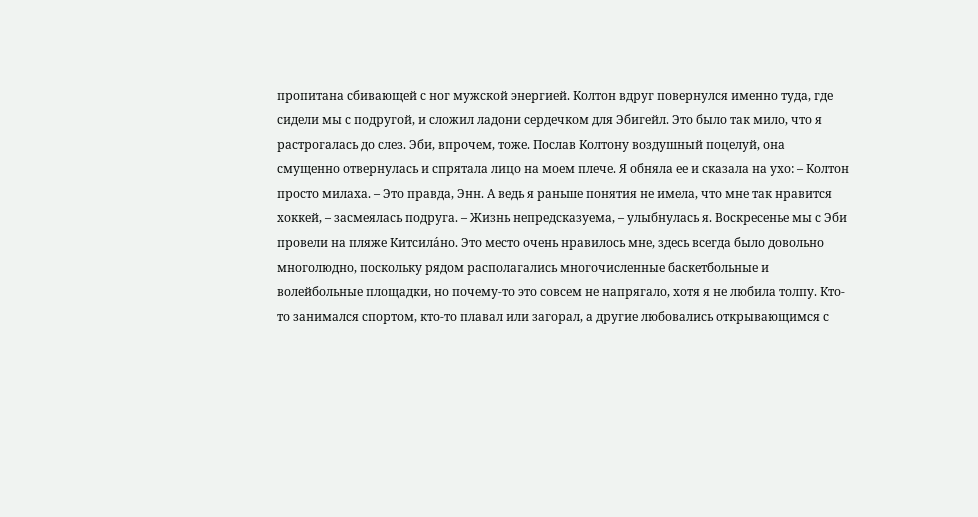пропитана сбивающей с ног мужской энергией. Колтон вдруг повернулся именно туда, где сидели мы с подругой, и сложил ладони сердечком для Эбигейл. Это было так мило, что я растрогалась до слез. Эби, впрочем, тоже. Послав Колтону воздушный поцелуй, она смущенно отвернулась и спрятала лицо на моем плече. Я обняла ее и сказала на ухо: – Колтон просто милаха. – Это правда, Энн. А ведь я раньше понятия не имела, что мне так нравится хоккей, – засмеялась подруга. – Жизнь непредсказуема, – улыбнулась я. Воскресенье мы с Эби провели на пляже Китсила́но. Это место очень нравилось мне, здесь всегда было довольно многолюдно, поскольку рядом располагались многочисленные баскетбольные и волейбольные площадки, но почему-то это совсем не напрягало, хотя я не любила толпу. Кто-то занимался спортом, кто-то плавал или загорал, а другие любовались открывающимся с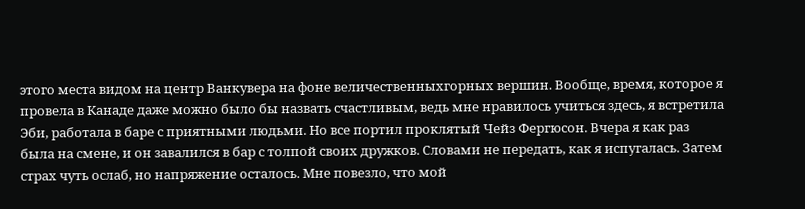этого места видом на центр Ванкувера на фоне величественныхгорных вершин. Вообще, время, которое я провела в Канаде даже можно было бы назвать счастливым, ведь мне нравилось учиться здесь, я встретила Эби, работала в баре с приятными людьми. Но все портил проклятый Чейз Фергюсон. Вчера я как раз была на смене, и он завалился в бар с толпой своих дружков. Словами не передать, как я испугалась. Затем страх чуть ослаб, но напряжение осталось. Мне повезло, что мой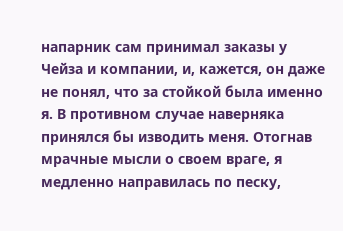напарник сам принимал заказы у Чейза и компании, и, кажется, он даже не понял, что за стойкой была именно я. В противном случае наверняка принялся бы изводить меня. Отогнав мрачные мысли о своем враге, я медленно направилась по песку,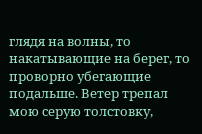глядя на волны, то накатывающие на берег, то проворно убегающие подальше. Ветер трепал мою серую толстовку,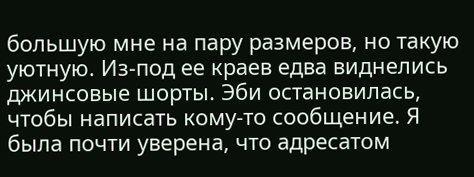большую мне на пару размеров, но такую уютную. Из-под ее краев едва виднелись джинсовые шорты. Эби остановилась, чтобы написать кому-то сообщение. Я была почти уверена, что адресатом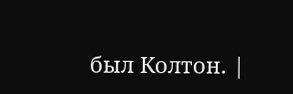был Колтон. |